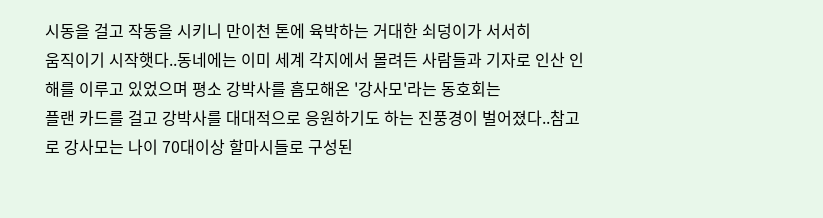시동을 걸고 작동을 시키니 만이천 톤에 육박하는 거대한 쇠덩이가 서서히
움직이기 시작햇다..동네에는 이미 세계 각지에서 몰려든 사람들과 기자로 인산 인해를 이루고 있었으며 평소 강박사를 흠모해온 '강사모'라는 동호회는
플랜 카드를 걸고 강박사를 대대적으로 응원하기도 하는 진풍경이 벌어졌다..참고로 강사모는 나이 70대이상 할마시들로 구성된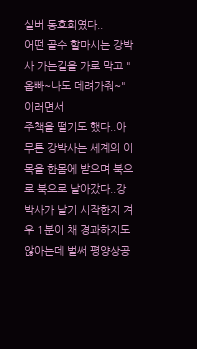실버 동호회였다..
어떤 골수 할마시는 강박사 가는길을 가로 막고 "옵빠~나도 데려가줘~"이러면서
주책을 떨기도 했다..아무튼 강박사는 세계의 이목을 한몸에 받으며 북으로 북으로 날아갔다..강박사가 날기 시작한지 겨우 1분이 채 경과하지도 않아는데 벌써 평양상공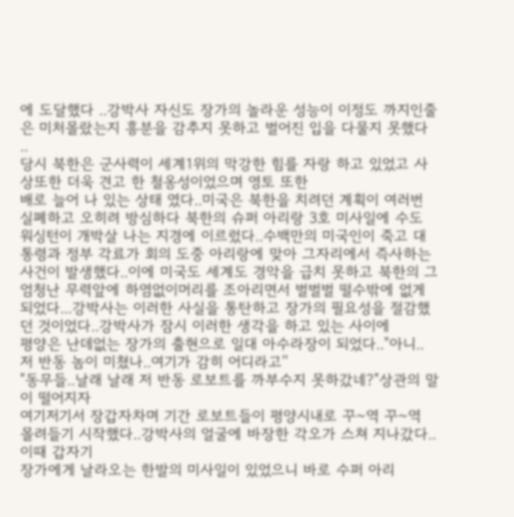에 도달했다 ..강박사 자신도 장가의 놀라운 성능이 이정도 까지인줄은 미처몰랐는지 흥분을 감추지 못하고 벌어진 입을 다물지 못했다 ..
당시 북한은 군사력이 세계1위의 막강한 힘를 자랑 하고 있었고 사상또한 더욱 견고 한 철옹성이었으며 영토 또한
배로 늘어 나 있는 상태 였다..미국은 북한을 치려던 계획이 여러번 실폐하고 오히려 방심하다 북한의 슈퍼 아리랑 3호 미사일에 수도 워싱턴이 개박살 나는 지경에 이르렀다..수백만의 미국인이 죽고 대통령과 정부 각료가 회의 도중 아리랑에 맞아 그자리에서 즉사하는 사건이 발생했다..이에 미국도 세계도 경악을 급치 못하고 북한의 그 엄청난 무력앞에 하염없이머리를 조아리면서 벌벌벌 떨수밖에 없게 되었다...강박사는 이러한 사실을 통탄하고 장가의 필요성을 절감했던 것이었다..강박사가 잠시 이러한 생각을 하고 있는 사이에
평양은 난데없는 장가의 출현으로 일대 아수라장이 되었다.."아니.. 저 반동 놈이 미쳤나..여기가 감히 어디라고''
"동무들..날래 날래 저 반동 로보트를 까부수지 못하갔네?"상관의 말이 떨어지자
여기저기서 장갑자차며 기간 로보트들이 평양시내로 꾸~역 꾸~역 몰려들기 시작했다..강박사의 얼굴에 바장한 각오가 스쳐 지나갔다..이때 갑자기
장가에게 날라오는 한발의 미사일이 있었으니 바로 수퍼 아리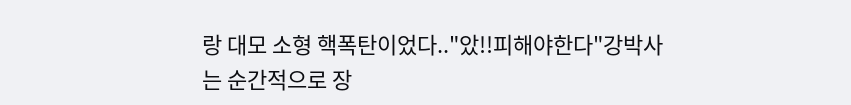랑 대모 소형 핵폭탄이었다.."았!!피해야한다"강박사는 순간적으로 장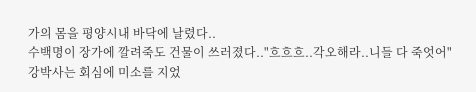가의 몸을 평양시내 바닥에 날렸다..
수백명이 장가에 깔려죽도 건물이 쓰러졌다.."흐흐흐..각오해라..니들 다 죽엇어"
강박사는 회심에 미소를 지었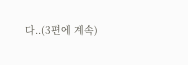다..(3편에 계속)